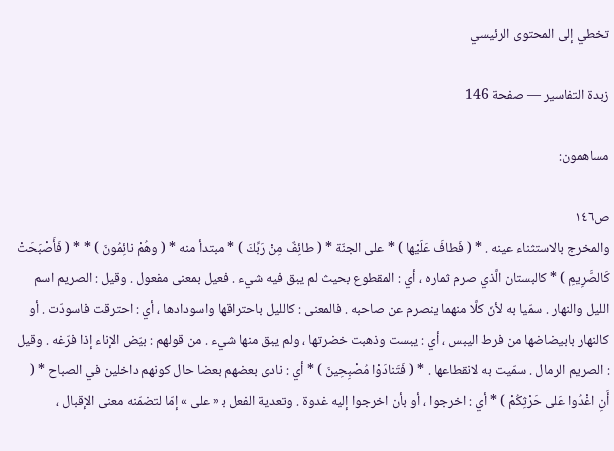تخطي إلى المحتوى الرئيسي

زبدة التفاسير — صفحة 146

مساهمون:

ص١٤٦
والمخرج بالاستثناء عينه . * ( فَطافَ عَلَيْها ) * على الجنّة * ( طائِفٌ مِنْ رَبِّكَ ) * مبتدأ منه * ( وهُمْ نائِمُونَ ) * * ( فَأَصْبَحَتْ كَالصَّرِيمِ ) * كالبستان الَّذي صرم ثماره ، أي : المقطوع بحيث لم يبق فيه شيء . فعيل بمعنى مفعول . وقيل : الصريم اسم الليل والنهار . سمّيا به لأنّ كلَّا منهما ينصرم عن صاحبه . فالمعنى : كالليل باحتراقها واسودادها ، أي : احترقت فاسودّت . أو كالنهار بابيضاضها من فرط اليبس ، أي : يبست وذهبت خضرتها ، ولم يبق منها شيء . من قولهم : بيّض الإناء إذا فرّغه . وقيل : الصريم الرمال . سمّيت به لانقطاعها . * ( فَتَنادَوْا مُصْبِحِينَ ) * أي : نادى بعضهم بعضا حال كونهم داخلين في الصباح * ( أَنِ اغْدُوا عَلى حَرْثِكُمْ ) * أي : اخرجوا ، أو بأن اخرجوا إليه غدوة . وتعدية الفعل ب‍ « على » إمّا لتضمّنه معنى الإقبال ،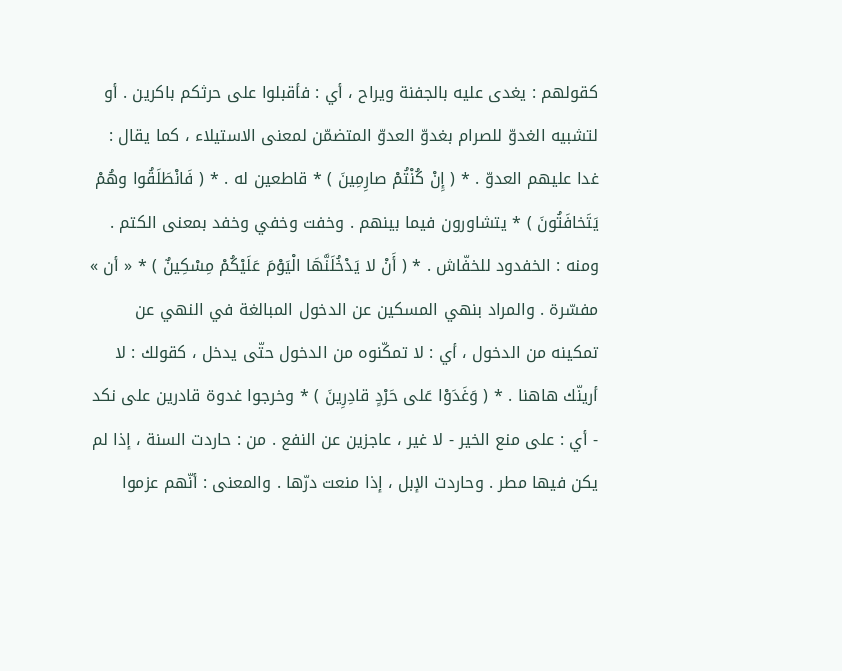كقولهم : يغدى عليه بالجفنة ويراح ، أي : فأقبلوا على حرثكم باكرين . أو لتشبيه الغدوّ للصرام بغدوّ العدوّ المتضمّن لمعنى الاستيلاء ، كما يقال : غدا عليهم العدوّ . * ( إِنْ كُنْتُمْ صارِمِينَ ) * قاطعين له . * ( فَانْطَلَقُوا وهُمْ يَتَخافَتُونَ ) * يتشاورون فيما بينهم . وخفت وخفي وخفد بمعنى الكتم . ومنه : الخفدود للخفّاش . * ( أَنْ لا يَدْخُلَنَّهَا الْيَوْمَ عَلَيْكُمْ مِسْكِينٌ ) * « أن » مفسّرة . والمراد بنهي المسكين عن الدخول المبالغة في النهي عن تمكينه من الدخول ، أي : لا تمكّنوه من الدخول حتّى يدخل ، كقولك : لا أرينّك هاهنا . * ( وَغَدَوْا عَلى حَرْدٍ قادِرِينَ ) * وخرجوا غدوة قادرين على نكد - أي : على منع الخير - لا غير ، عاجزين عن النفع . من : حاردت السنة ، إذا لم يكن فيها مطر . وحاردت الإبل ، إذا منعت درّها . والمعنى : أنّهم عزموا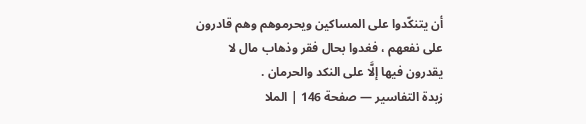أن يتنكّدوا على المساكين ويحرموهم وهم قادرون على نفعهم ، فغدوا بحال فقر وذهاب مال لا يقدرون فيها إلَّا على النكد والحرمان .
زبدة التفاسير — صفحة 146 | الملا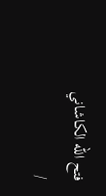فتح الله الكاشاني /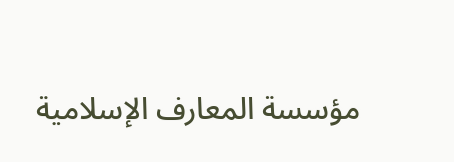مؤسسة المعارف الإسلامية